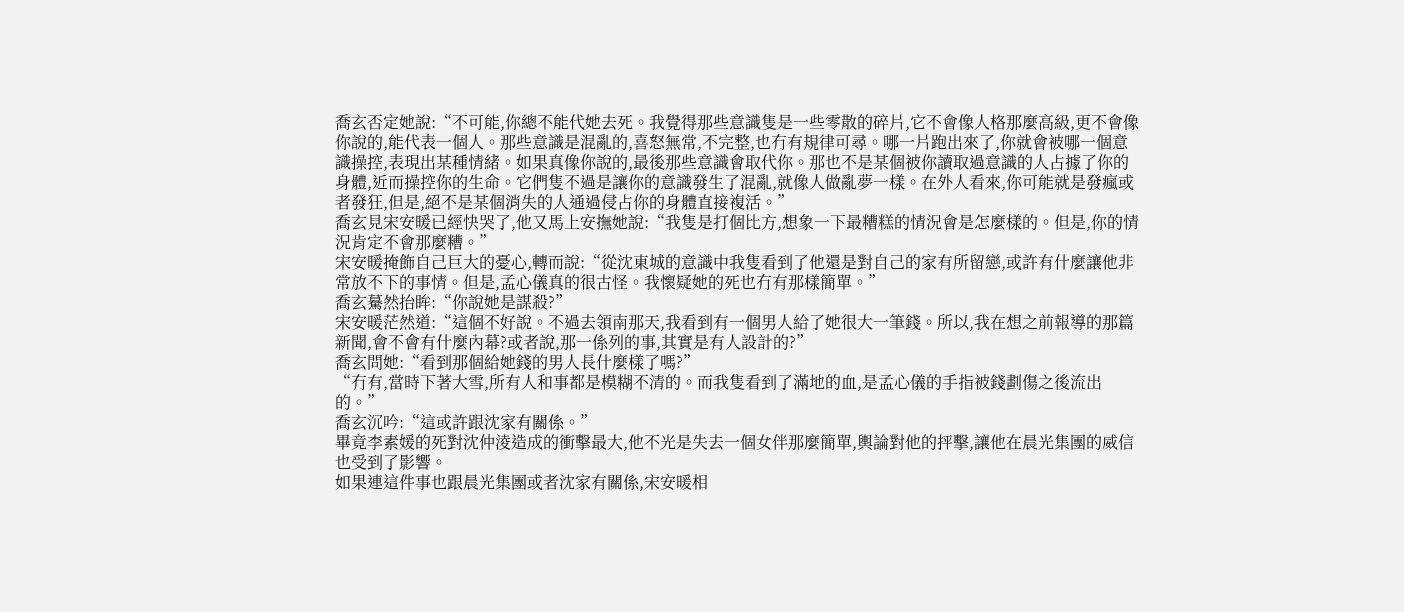喬玄否定她說:“不可能,你總不能代她去死。我覺得那些意識隻是一些零散的碎片,它不會像人格那麼高級,更不會像你說的,能代表一個人。那些意識是混亂的,喜怒無常,不完整,也冇有規律可尋。哪一片跑出來了,你就會被哪一個意識操控,表現出某種情緒。如果真像你說的,最後那些意識會取代你。那也不是某個被你讀取過意識的人占據了你的身體,近而操控你的生命。它們隻不過是讓你的意識發生了混亂,就像人做亂夢一樣。在外人看來,你可能就是發瘋或者發狂,但是,絕不是某個消失的人通過侵占你的身體直接複活。”
喬玄見宋安暖已經快哭了,他又馬上安撫她說:“我隻是打個比方,想象一下最糟糕的情況會是怎麼樣的。但是,你的情況肯定不會那麼糟。”
宋安暖掩飾自己巨大的憂心,轉而說:“從沈東城的意識中我隻看到了他還是對自己的家有所留戀,或許有什麼讓他非常放不下的事情。但是,孟心儀真的很古怪。我懷疑她的死也冇有那樣簡單。”
喬玄驀然抬眸:“你說她是謀殺?”
宋安暖茫然道:“這個不好說。不過去領南那天,我看到有一個男人給了她很大一筆錢。所以,我在想之前報導的那篇新聞,會不會有什麼內幕?或者說,那一係列的事,其實是有人設計的?”
喬玄問她:“看到那個給她錢的男人長什麼樣了嗎?”
“冇有,當時下著大雪,所有人和事都是模糊不清的。而我隻看到了滿地的血,是孟心儀的手指被錢劃傷之後流出的。”
喬玄沉吟:“這或許跟沈家有關係。”
畢竟李素媛的死對沈仲淩造成的衝擊最大,他不光是失去一個女伴那麼簡單,輿論對他的抨擊,讓他在晨光集團的威信也受到了影響。
如果連這件事也跟晨光集團或者沈家有關係,宋安暖相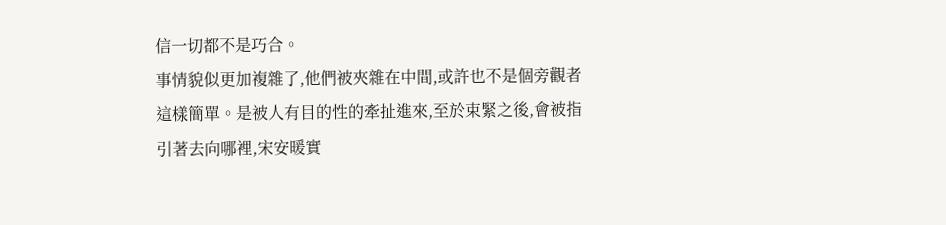信一切都不是巧合。
事情貌似更加複雜了,他們被夾雜在中間,或許也不是個旁觀者這樣簡單。是被人有目的性的牽扯進來,至於束緊之後,會被指引著去向哪裡,宋安暖實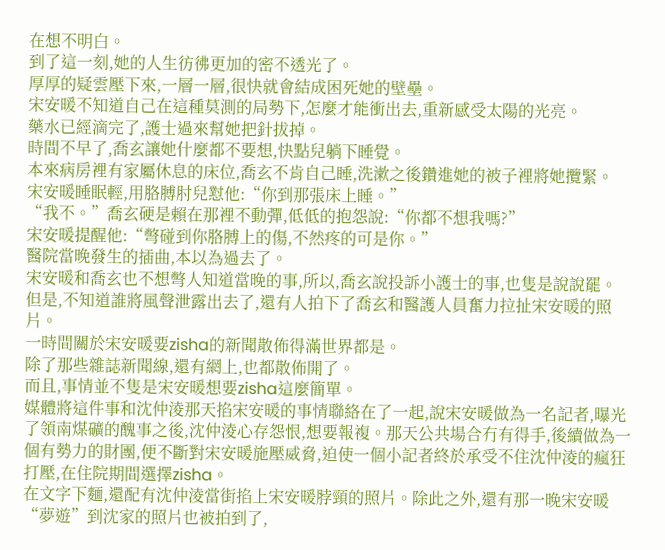在想不明白。
到了這一刻,她的人生彷彿更加的密不透光了。
厚厚的疑雲壓下來,一層一層,很快就會結成困死她的壁壘。
宋安暖不知道自己在這種莫測的局勢下,怎麼才能衝出去,重新感受太陽的光亮。
藥水已經滴完了,護士過來幫她把針拔掉。
時間不早了,喬玄讓她什麼都不要想,快點兒躺下睡覺。
本來病房裡有家屬休息的床位,喬玄不肯自己睡,洗漱之後鑽進她的被子裡將她攬緊。
宋安暖睡眠輕,用胳膊肘兒懟他:“你到那張床上睡。”
“我不。”喬玄硬是賴在那裡不動彈,低低的抱怨說:“你都不想我嗎?”
宋安暖提醒他:“彆碰到你胳膊上的傷,不然疼的可是你。”
醫院當晚發生的插曲,本以為過去了。
宋安暖和喬玄也不想彆人知道當晚的事,所以,喬玄說投訴小護士的事,也隻是說說罷。
但是,不知道誰將風聲泄露出去了,還有人拍下了喬玄和醫護人員奮力拉扯宋安暖的照片。
一時間關於宋安暖要zisha的新聞散佈得滿世界都是。
除了那些雜誌新聞線,還有網上,也都散佈開了。
而且,事情並不隻是宋安暖想要zisha這麼簡單。
媒體將這件事和沈仲淩那天掐宋安暖的事情聯絡在了一起,說宋安暖做為一名記者,曝光了領南煤礦的醜事之後,沈仲淩心存怨恨,想要報複。那天公共場合冇有得手,後續做為一個有勢力的財團,便不斷對宋安暖施壓威脅,迫使一個小記者終於承受不住沈仲淩的瘋狂打壓,在住院期間選擇zisha。
在文字下麵,還配有沈仲淩當街掐上宋安暖脖頸的照片。除此之外,還有那一晚宋安暖“夢遊”到沈家的照片也被拍到了,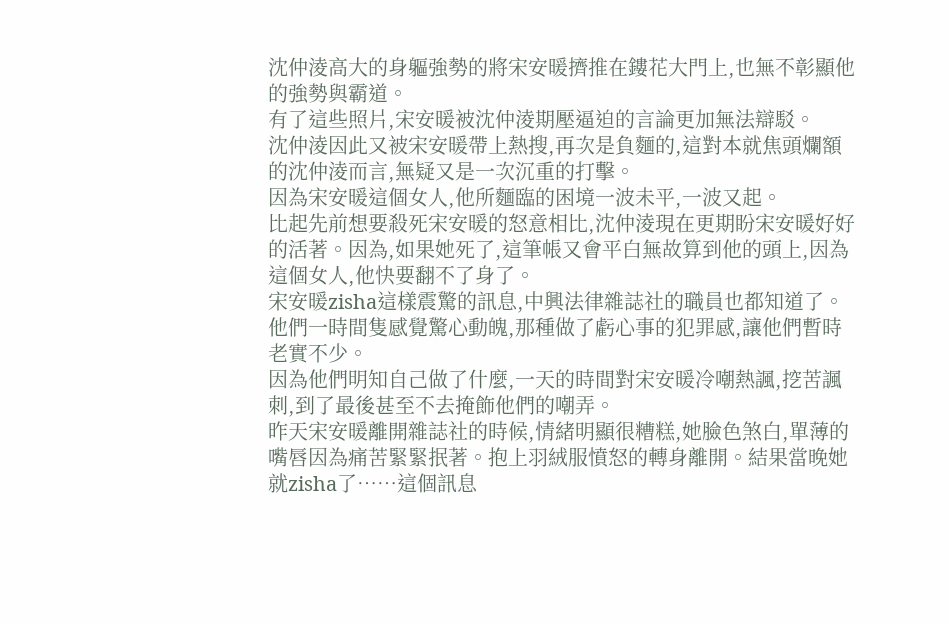沈仲淩高大的身軀強勢的將宋安暖擠推在鏤花大門上,也無不彰顯他的強勢與霸道。
有了這些照片,宋安暖被沈仲淩期壓逼迫的言論更加無法辯駁。
沈仲淩因此又被宋安暖帶上熱搜,再次是負麵的,這對本就焦頭爛額的沈仲淩而言,無疑又是一次沉重的打擊。
因為宋安暖這個女人,他所麵臨的困境一波未平,一波又起。
比起先前想要殺死宋安暖的怒意相比,沈仲淩現在更期盼宋安暖好好的活著。因為,如果她死了,這筆帳又會平白無故算到他的頭上,因為這個女人,他快要翻不了身了。
宋安暖zisha這樣震驚的訊息,中興法律雜誌社的職員也都知道了。
他們一時間隻感覺驚心動魄,那種做了虧心事的犯罪感,讓他們暫時老實不少。
因為他們明知自己做了什麼,一天的時間對宋安暖冷嘲熱諷,挖苦諷刺,到了最後甚至不去掩飾他們的嘲弄。
昨天宋安暖離開雜誌社的時候,情緒明顯很糟糕,她臉色煞白,單薄的嘴唇因為痛苦緊緊抿著。抱上羽絨服憤怒的轉身離開。結果當晚她就zisha了……這個訊息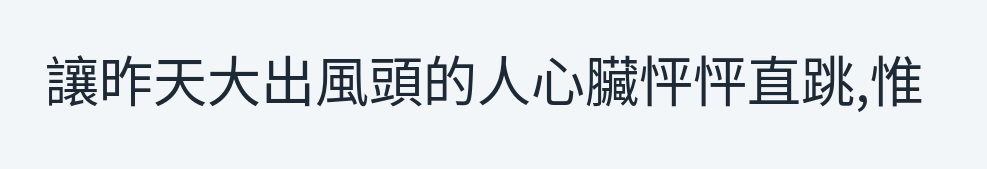讓昨天大出風頭的人心臟怦怦直跳,惟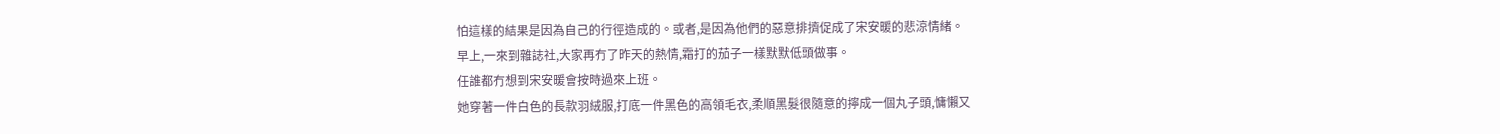怕這樣的結果是因為自己的行徑造成的。或者,是因為他們的惡意排擠促成了宋安暖的悲涼情緒。
早上,一來到雜誌社,大家再冇了昨天的熱情,霜打的茄子一樣默默低頭做事。
任誰都冇想到宋安暖會按時過來上班。
她穿著一件白色的長款羽絨服,打底一件黑色的高領毛衣,柔順黑髮很隨意的擰成一個丸子頭,慵懶又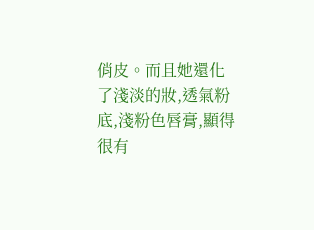俏皮。而且她還化了淺淡的妝,透氣粉底,淺粉色唇膏,顯得很有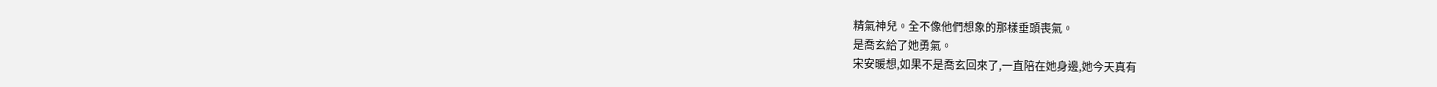精氣神兒。全不像他們想象的那樣垂頭喪氣。
是喬玄給了她勇氣。
宋安暖想,如果不是喬玄回來了,一直陪在她身邊,她今天真有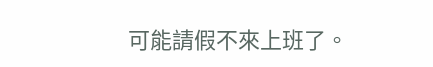可能請假不來上班了。